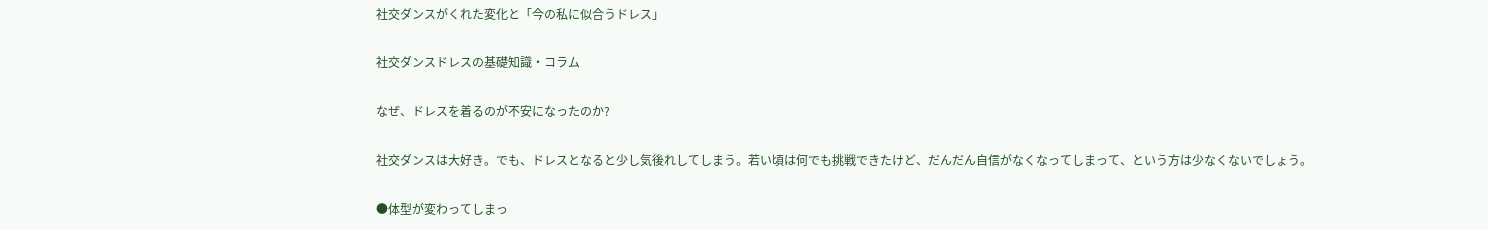社交ダンスがくれた変化と「今の私に似合うドレス」

社交ダンスドレスの基礎知識・コラム

なぜ、ドレスを着るのが不安になったのか?

社交ダンスは大好き。でも、ドレスとなると少し気後れしてしまう。若い頃は何でも挑戦できたけど、だんだん自信がなくなってしまって、という方は少なくないでしょう。

●体型が変わってしまっ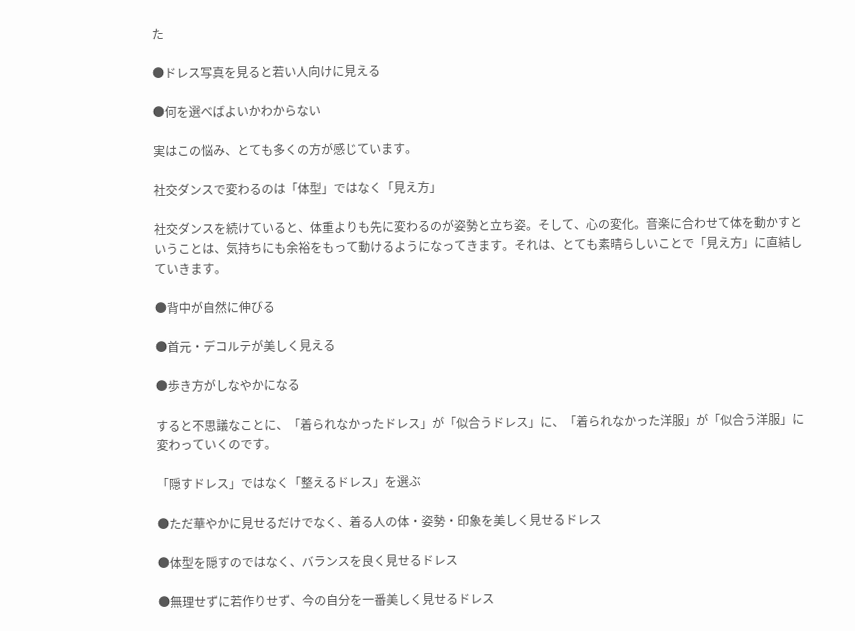た

●ドレス写真を見ると若い人向けに見える

●何を選べばよいかわからない

実はこの悩み、とても多くの方が感じています。

社交ダンスで変わるのは「体型」ではなく「見え方」

社交ダンスを続けていると、体重よりも先に変わるのが姿勢と立ち姿。そして、心の変化。音楽に合わせて体を動かすということは、気持ちにも余裕をもって動けるようになってきます。それは、とても素晴らしいことで「見え方」に直結していきます。

●背中が自然に伸びる

●首元・デコルテが美しく見える

●歩き方がしなやかになる

すると不思議なことに、「着られなかったドレス」が「似合うドレス」に、「着られなかった洋服」が「似合う洋服」に変わっていくのです。

「隠すドレス」ではなく「整えるドレス」を選ぶ

●ただ華やかに見せるだけでなく、着る人の体・姿勢・印象を美しく見せるドレス

●体型を隠すのではなく、バランスを良く見せるドレス

●無理せずに若作りせず、今の自分を一番美しく見せるドレス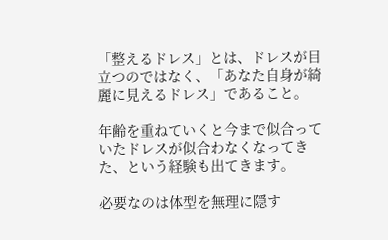「整えるドレス」とは、ドレスが目立つのではなく、「あなた自身が綺麗に見えるドレス」であること。

年齢を重ねていくと今まで似合っていたドレスが似合わなくなってきた、という経験も出てきます。

必要なのは体型を無理に隠す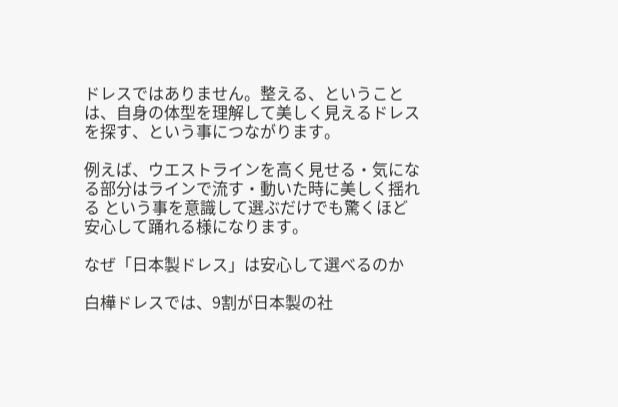ドレスではありません。整える、ということは、自身の体型を理解して美しく見えるドレスを探す、という事につながります。

例えば、ウエストラインを高く見せる・気になる部分はラインで流す・動いた時に美しく揺れる という事を意識して選ぶだけでも驚くほど安心して踊れる様になります。

なぜ「日本製ドレス」は安心して選べるのか

白樺ドレスでは、9割が日本製の社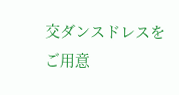交ダンスドレスをご用意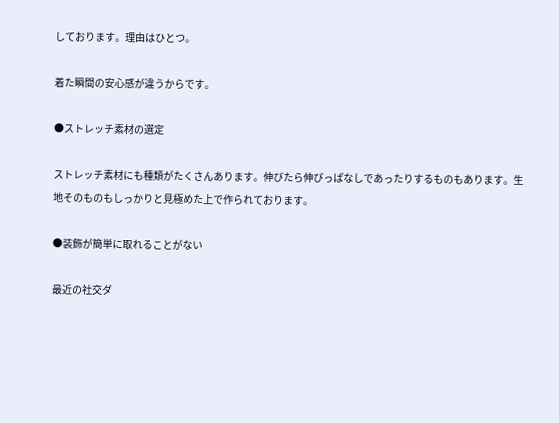しております。理由はひとつ。

着た瞬間の安心感が違うからです。

●ストレッチ素材の選定

ストレッチ素材にも種類がたくさんあります。伸びたら伸びっぱなしであったりするものもあります。生地そのものもしっかりと見極めた上で作られております。

●装飾が簡単に取れることがない

最近の社交ダ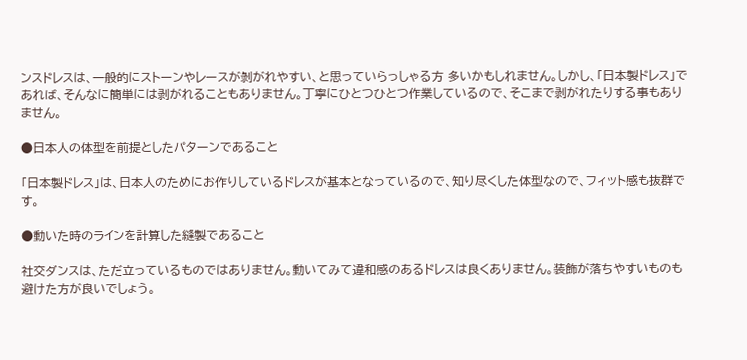ンスドレスは、一般的にストーンやレースが剝がれやすい、と思っていらっしゃる方 多いかもしれません。しかし、「日本製ドレス」であれば、そんなに簡単には剥がれることもありません。丁寧にひとつひとつ作業しているので、そこまで剥がれたりする事もありません。

●日本人の体型を前提としたパターンであること

「日本製ドレス」は、日本人のためにお作りしているドレスが基本となっているので、知り尽くした体型なので、フィット感も抜群です。

●動いた時のラインを計算した縫製であること

社交ダンスは、ただ立っているものではありません。動いてみて違和感のあるドレスは良くありません。装飾が落ちやすいものも避けた方が良いでしょう。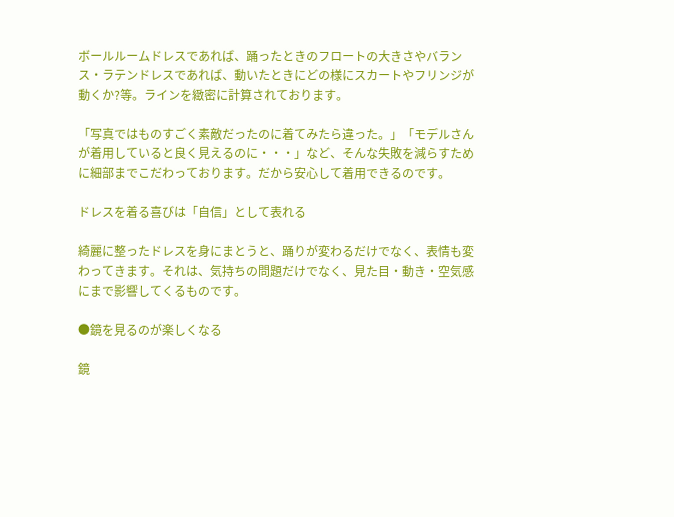ボールルームドレスであれば、踊ったときのフロートの大きさやバランス・ラテンドレスであれば、動いたときにどの様にスカートやフリンジが動くか?等。ラインを緻密に計算されております。

「写真ではものすごく素敵だったのに着てみたら違った。」「モデルさんが着用していると良く見えるのに・・・」など、そんな失敗を減らすために細部までこだわっております。だから安心して着用できるのです。

ドレスを着る喜びは「自信」として表れる

綺麗に整ったドレスを身にまとうと、踊りが変わるだけでなく、表情も変わってきます。それは、気持ちの問題だけでなく、見た目・動き・空気感にまで影響してくるものです。

●鏡を見るのが楽しくなる

鏡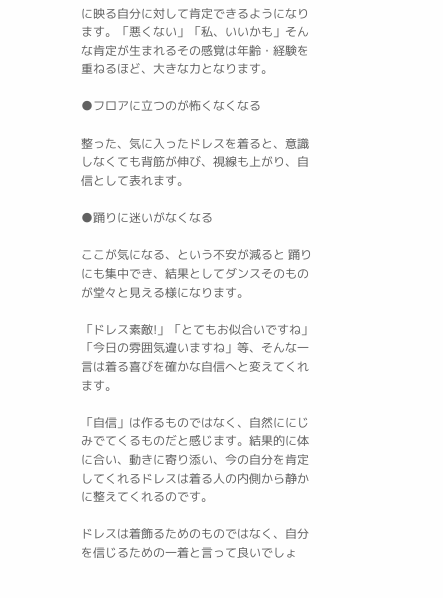に映る自分に対して肯定できるようになります。「悪くない」「私、いいかも」そんな肯定が生まれるその感覚は年齢・経験を重ねるほど、大きな力となります。

●フロアに立つのが怖くなくなる

整った、気に入ったドレスを着ると、意識しなくても背筋が伸び、視線も上がり、自信として表れます。

●踊りに迷いがなくなる

ここが気になる、という不安が減ると 踊りにも集中でき、結果としてダンスそのものが堂々と見える様になります。

「ドレス素敵!」「とてもお似合いですね」「今日の雰囲気違いますね」等、そんな一言は着る喜びを確かな自信へと変えてくれます。

「自信」は作るものではなく、自然ににじみでてくるものだと感じます。結果的に体に合い、動きに寄り添い、今の自分を肯定してくれるドレスは着る人の内側から静かに整えてくれるのです。

ドレスは着飾るためのものではなく、自分を信じるための一着と言って良いでしょ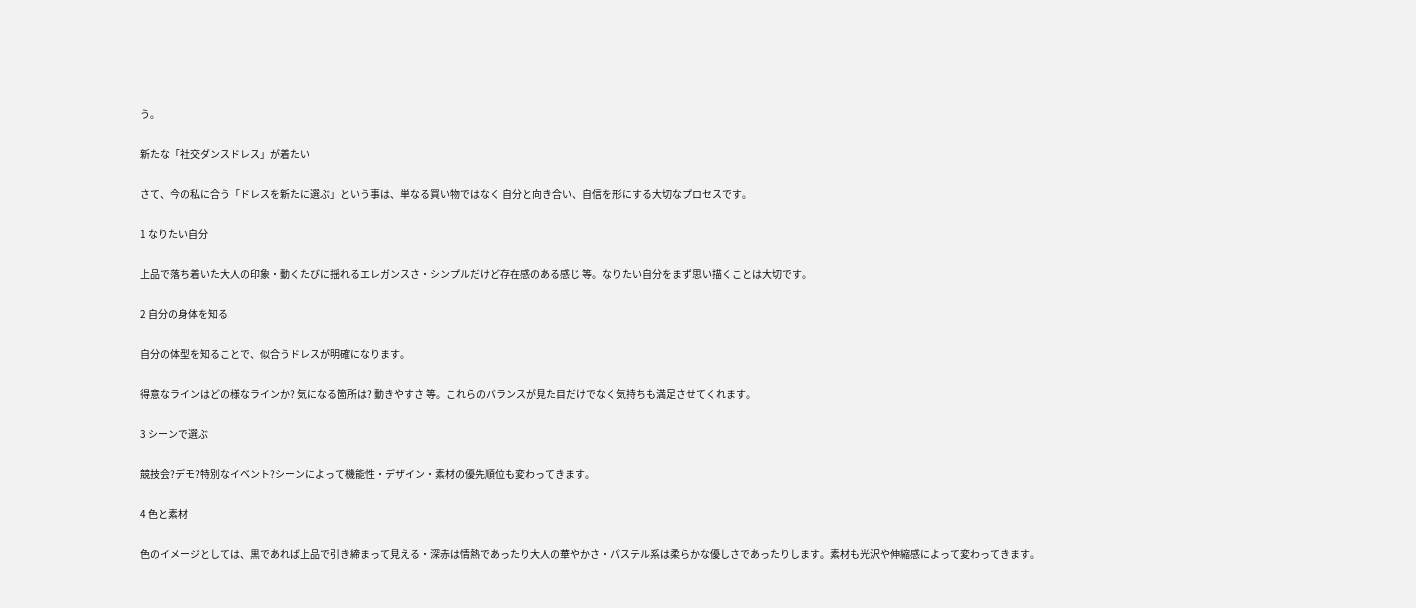う。

新たな「社交ダンスドレス」が着たい

さて、今の私に合う「ドレスを新たに選ぶ」という事は、単なる買い物ではなく 自分と向き合い、自信を形にする大切なプロセスです。

1 なりたい自分

上品で落ち着いた大人の印象・動くたびに揺れるエレガンスさ・シンプルだけど存在感のある感じ 等。なりたい自分をまず思い描くことは大切です。

2 自分の身体を知る

自分の体型を知ることで、似合うドレスが明確になります。

得意なラインはどの様なラインか? 気になる箇所は? 動きやすさ 等。これらのバランスが見た目だけでなく気持ちも満足させてくれます。

3 シーンで選ぶ

競技会?デモ?特別なイベント?シーンによって機能性・デザイン・素材の優先順位も変わってきます。

4 色と素材

色のイメージとしては、黒であれば上品で引き締まって見える・深赤は情熱であったり大人の華やかさ・パステル系は柔らかな優しさであったりします。素材も光沢や伸縮感によって変わってきます。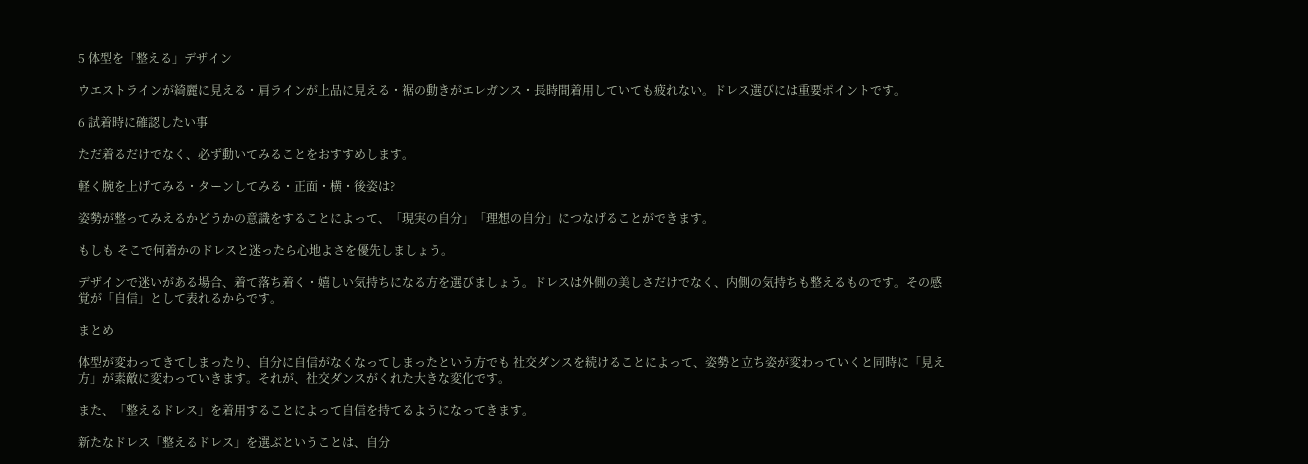5 体型を「整える」デザイン

ウエストラインが綺麗に見える・肩ラインが上品に見える・裾の動きがエレガンス・長時間着用していても疲れない。ドレス選びには重要ポイントです。

6 試着時に確認したい事

ただ着るだけでなく、必ず動いてみることをおすすめします。

軽く腕を上げてみる・ターンしてみる・正面・横・後姿は?

姿勢が整ってみえるかどうかの意識をすることによって、「現実の自分」「理想の自分」につなげることができます。

もしも そこで何着かのドレスと迷ったら心地よさを優先しましょう。

デザインで迷いがある場合、着て落ち着く・嬉しい気持ちになる方を選びましょう。ドレスは外側の美しさだけでなく、内側の気持ちも整えるものです。その感覚が「自信」として表れるからです。

まとめ

体型が変わってきてしまったり、自分に自信がなくなってしまったという方でも 社交ダンスを続けることによって、姿勢と立ち姿が変わっていくと同時に「見え方」が素敵に変わっていきます。それが、社交ダンスがくれた大きな変化です。

また、「整えるドレス」を着用することによって自信を持てるようになってきます。

新たなドレス「整えるドレス」を選ぶということは、自分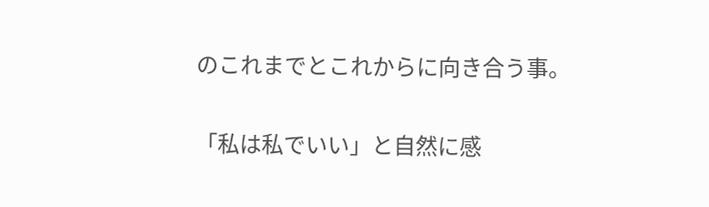のこれまでとこれからに向き合う事。

「私は私でいい」と自然に感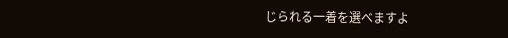じられる一着を選べますよ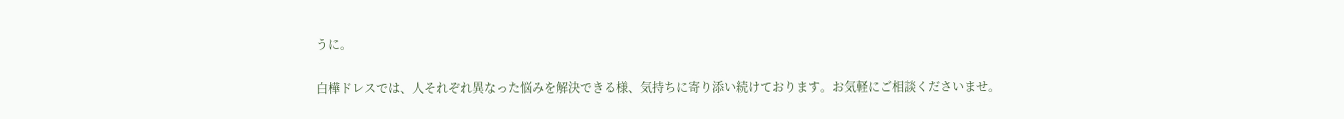うに。

白樺ドレスでは、人それぞれ異なった悩みを解決できる様、気持ちに寄り添い続けております。お気軽にご相談くださいませ。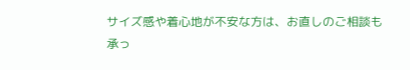サイズ感や着心地が不安な方は、お直しのご相談も承っ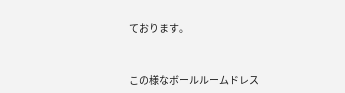ております。



この様なボールルームドレス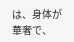は、身体が華奢で、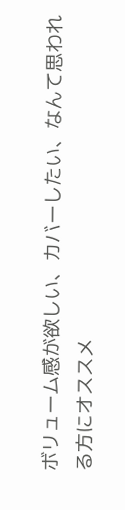ボリューム感が欲しい、カバーしたい、なんて思われる方にオススメ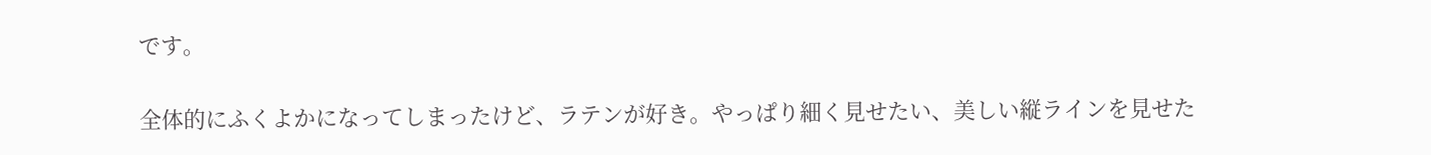です。

全体的にふくよかになってしまったけど、ラテンが好き。やっぱり細く見せたい、美しい縦ラインを見せた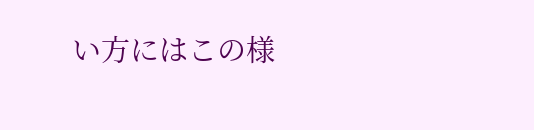い方にはこの様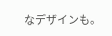なデザインも。